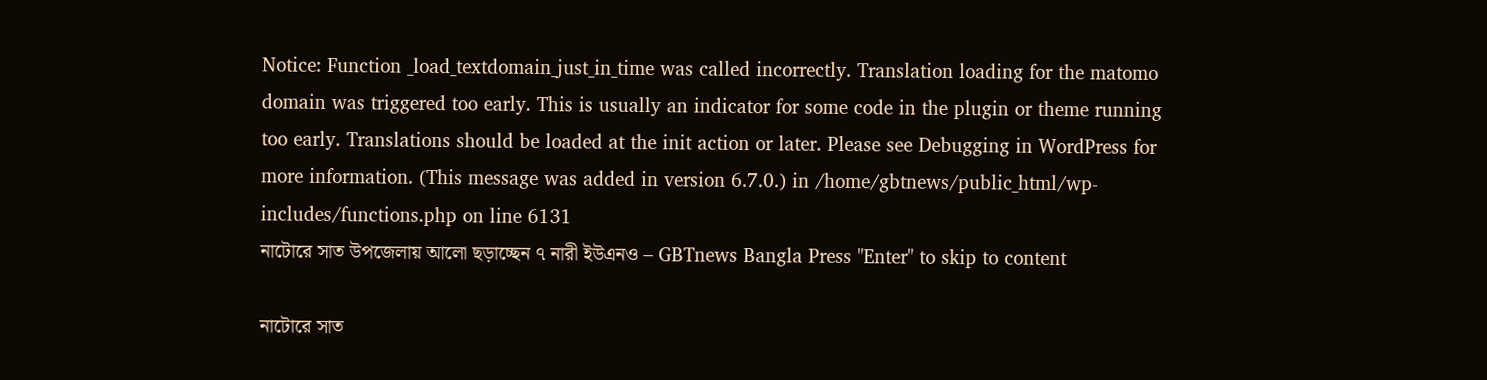Notice: Function _load_textdomain_just_in_time was called incorrectly. Translation loading for the matomo domain was triggered too early. This is usually an indicator for some code in the plugin or theme running too early. Translations should be loaded at the init action or later. Please see Debugging in WordPress for more information. (This message was added in version 6.7.0.) in /home/gbtnews/public_html/wp-includes/functions.php on line 6131
নাটোরে সাত উপজেলায় আলো ছড়াচ্ছেন ৭ নারী ইউএনও – GBTnews Bangla Press "Enter" to skip to content

নাটোরে সাত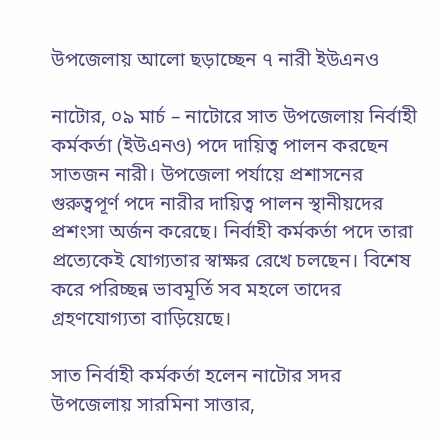উপজেলায় আলো ছড়াচ্ছেন ৭ নারী ইউএনও

নাটোর, ০৯ মার্চ – নাটোরে সাত উপজেলায় নির্বাহী কর্মকর্তা (ইউএনও) পদে দায়িত্ব পালন করছেন সাতজন নারী। উপজেলা পর্যায়ে প্রশাসনের গুরুত্বপূর্ণ পদে নারীর দায়িত্ব পালন স্থানীয়দের প্রশংসা অর্জন করেছে। নির্বাহী কর্মকর্তা পদে তারা প্রত্যেকেই যোগ্যতার স্বাক্ষর রেখে চলছেন। বিশেষ করে পরিচ্ছন্ন ভাবমূর্তি সব মহলে তাদের গ্রহণযোগ্যতা বাড়িয়েছে।

সাত নির্বাহী কর্মকর্তা হলেন নাটোর সদর উপজেলায় সারমিনা সাত্তার,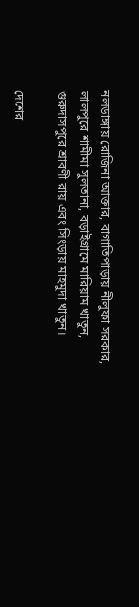নলডাঙ্গায় রোজিনা আক্তার, বাগাতিপাড়ায় নীলুফা সরকার, লালপুরে শামীমা সুলতানা, বড়াইগ্রামে মারিয়াম খাতুন, গুরুদাসপুরে শ্রাবণী রায় এবং সিংড়ায় মাহমুদা খাতুন।

দেশের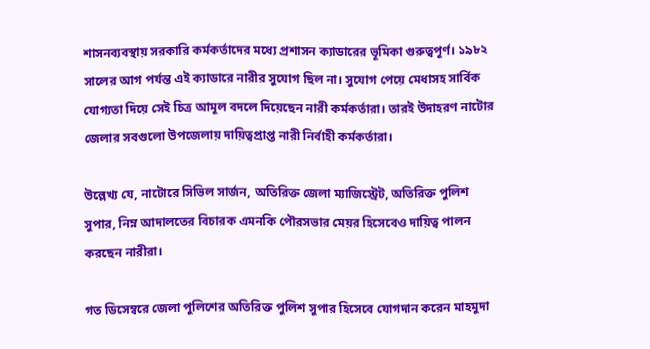শাসনব্যবস্থায় সরকারি কর্মকর্তাদের মধ্যে প্রশাসন ক্যাডারের ভূমিকা গুরুত্বপূর্ণ। ১৯৮২ সালের আগ পর্যন্ত এই ক্যাডারে নারীর সুযোগ ছিল না। সুযোগ পেয়ে মেধাসহ সার্বিক যোগ্যতা দিয়ে সেই চিত্র আমূল বদলে দিয়েছেন নারী কর্মকর্তারা। তারই উদাহরণ নাটোর জেলার সবগুলো উপজেলায় দায়িত্বপ্রাপ্ত নারী নির্বাহী কর্মকর্তারা।

উল্লেখ্য যে, নাটোরে সিভিল সার্জন, অতিরিক্ত জেলা ম্যাজিস্ট্রেট, অতিরিক্ত পুলিশ সুপার, নিম্ন আদালতের বিচারক এমনকি পৌরসভার মেয়র হিসেবেও দায়িত্ব পালন করছেন নারীরা।

গত ডিসেম্বরে জেলা পুলিশের অতিরিক্ত পুলিশ সুপার হিসেবে যোগদান করেন মাহমুদা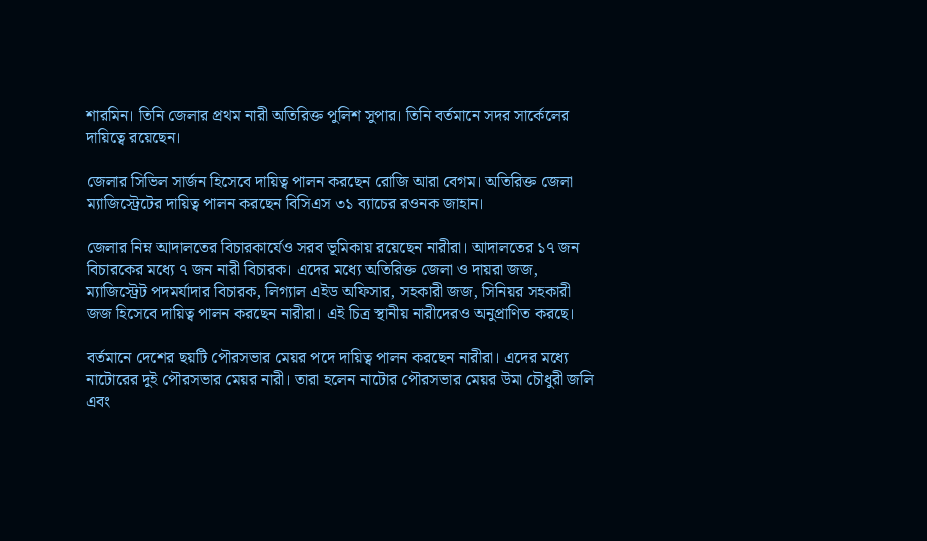শারমিন। তিনি জেলার প্রথম নারী অতিরিক্ত পুলিশ সুপার। তিনি বর্তমানে সদর সার্কেলের দায়িত্বে রয়েছেন।

জেলার সিভিল সার্জন হিসেবে দায়িত্ব পালন করছেন রোজি আরা বেগম। অতিরিক্ত জেলা ম্যাজিস্ট্রেটের দায়িত্ব পালন করছেন বিসিএস ৩১ ব্যাচের রওনক জাহান।

জেলার নিম্ন আদালতের বিচারকার্যেও সরব ভূমিকায় রয়েছেন নারীরা। আদালতের ১৭ জন বিচারকের মধ্যে ৭ জন নারী বিচারক। এদের মধ্যে অতিরিক্ত জেলা ও দায়রা জজ, ম্যাজিস্ট্রেট পদমর্যাদার বিচারক, লিগ্যাল এইড অফিসার, সহকারী জজ, সিনিয়র সহকারী জজ হিসেবে দায়িত্ব পালন করছেন নারীরা। এই চিত্র স্থানীয় নারীদেরও অনুপ্রাণিত করছে।

বর্তমানে দেশের ছয়টি পৌরসভার মেয়র পদে দায়িত্ব পালন করছেন নারীরা। এদের মধ্যে নাটোরের দুই পৌরসভার মেয়র নারী। তারা হলেন নাটোর পৌরসভার মেয়র উমা চৌধুরী জলি এবং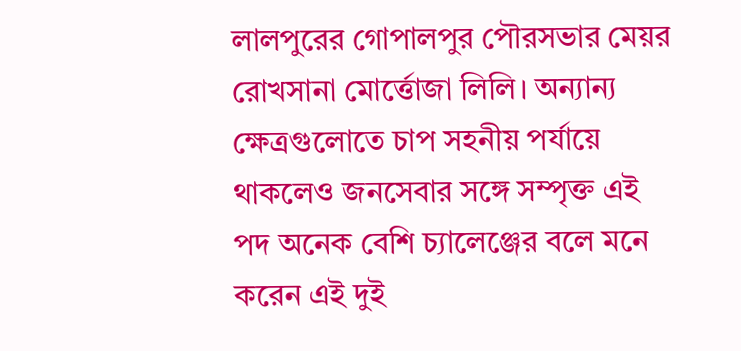লালপুরের গোপালপুর পৌরসভার মেয়র রোখসানা মোর্ত্তোজা লিলি। অন্যান্য ক্ষেত্রগুলোতে চাপ সহনীয় পর্যায়ে থাকলেও জনসেবার সঙ্গে সম্পৃক্ত এই পদ অনেক বেশি চ্যালেঞ্জের বলে মনে করেন এই দুই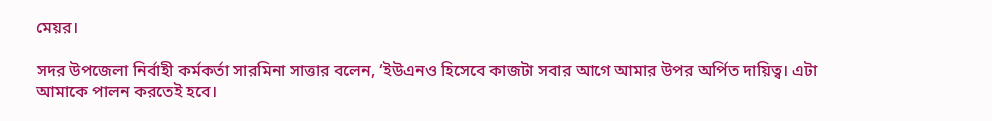মেয়র।

সদর উপজেলা নির্বাহী কর্মকর্তা সারমিনা সাত্তার বলেন, ‘ইউএনও হিসেবে কাজটা সবার আগে আমার উপর অর্পিত দায়িত্ব। এটা আমাকে পালন করতেই হবে।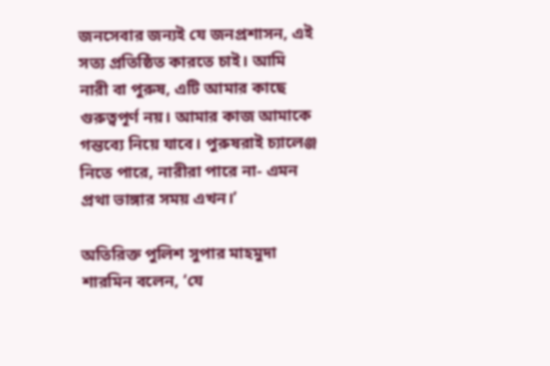জনসেবার জন্যই যে জনপ্রশাসন, এই সত্য প্রতিষ্ঠিত কারতে চাই। আমি নারী বা পুরুষ, এটি আমার কাছে গুরুত্বপূর্ণ নয়। আমার কাজ আমাকে গন্তব্যে নিয়ে যাবে। পুরুষরাই চ্যালেঞ্জ নিতে পারে, নারীরা পারে না- এমন প্রথা ভাঙ্গার সময় এখন।’

অতিরিক্ত পুলিশ সুপার মাহমুদা শারমিন বলেন, ‘যে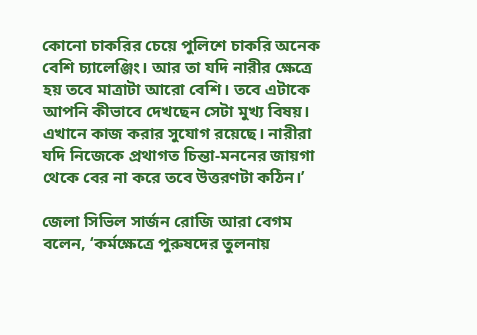কোনো চাকরির চেয়ে পুলিশে চাকরি অনেক বেশি চ্যালেঞ্জিং। আর তা যদি নারীর ক্ষেত্রে হয় তবে মাত্রাটা আরো বেশি। তবে এটাকে আপনি কীভাবে দেখছেন সেটা মুখ্য বিষয়। এখানে কাজ করার সুযোগ রয়েছে। নারীরা যদি নিজেকে প্রথাগত চিন্তা-মননের জায়গা থেকে বের না করে তবে উত্তরণটা কঠিন।’

জেলা সিভিল সার্জন রোজি আরা বেগম বলেন, ‘কর্মক্ষেত্রে পুরুষদের তুলনায়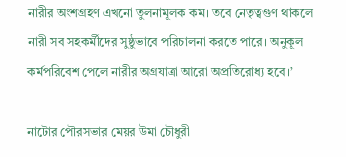নারীর অংশগ্রহণ এখনো তুলনামূলক কম। তবে নেতৃত্বগুণ থাকলে নারী সব সহকর্মীদের সুষ্ঠুভাবে পরিচালনা করতে পারে। অনুকূল কর্মপরিবেশ পেলে নারীর অগ্রযাত্রা আরো অপ্রতিরোধ্য হবে।’

নাটোর পৌরসভার মেয়র উমা চৌধুরী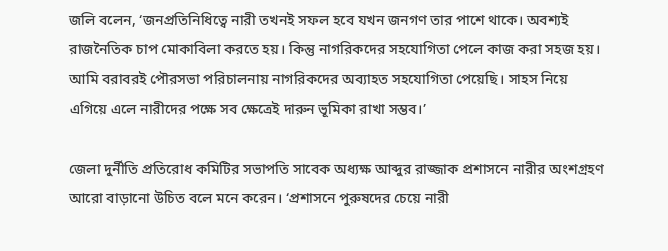জলি বলেন, ‘জনপ্রতিনিধিত্বে নারী তখনই সফল হবে যখন জনগণ তার পাশে থাকে। অবশ্যই রাজনৈতিক চাপ মোকাবিলা করতে হয়। কিন্তু নাগরিকদের সহযোগিতা পেলে কাজ করা সহজ হয়। আমি বরাবরই পৌরসভা পরিচালনায় নাগরিকদের অব্যাহত সহযোগিতা পেয়েছি। সাহস নিয়ে এগিয়ে এলে নারীদের পক্ষে সব ক্ষেত্রেই দারুন ভূমিকা রাখা সম্ভব।’

জেলা দুর্নীতি প্রতিরোধ কমিটির সভাপতি সাবেক অধ্যক্ষ আব্দুর রাজ্জাক প্রশাসনে নারীর অংশগ্রহণ আরো বাড়ানো উচিত বলে মনে করেন। ‘প্রশাসনে পুরুষদের চেয়ে নারী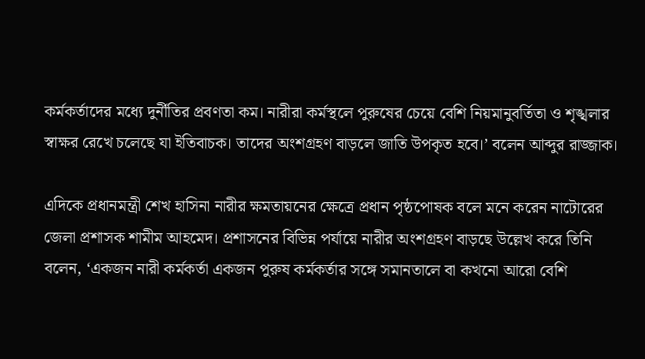কর্মকর্তাদের মধ্যে দুর্নীতির প্রবণতা কম। নারীরা কর্মস্থলে পুরুষের চেয়ে বেশি নিয়মানুবর্তিতা ও শৃঙ্খলার স্বাক্ষর রেখে চলেছে যা ইতিবাচক। তাদের অংশগ্রহণ বাড়লে জাতি উপকৃত হবে।’ বলেন আব্দুর রাজ্জাক।

এদিকে প্রধানমন্ত্রী শেখ হাসিনা নারীর ক্ষমতায়নের ক্ষেত্রে প্রধান পৃষ্ঠপোষক বলে মনে করেন নাটোরের জেলা প্রশাসক শামীম আহমেদ। প্রশাসনের বিভিন্ন পর্যায়ে নারীর অংশগ্রহণ বাড়ছে উল্লেখ করে তিনি বলেন, ‘একজন নারী কর্মকর্তা একজন পুরুষ কর্মকর্তার সঙ্গে সমানতালে বা কখনো আরো বেশি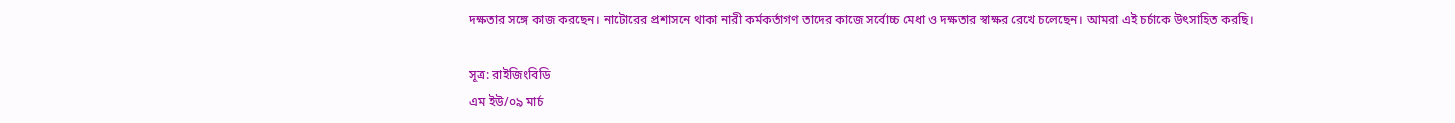দক্ষতার সঙ্গে কাজ করছেন। নাটোরের প্রশাসনে থাকা নারী কর্মকর্তাগণ তাদের কাজে সর্বোচ্চ মেধা ও দক্ষতার স্বাক্ষর রেখে চলেছেন। আমরা এই চর্চাকে উৎসাহিত করছি।

সূত্র: রাইজিংবিডি
এম ইউ/০৯ মার্চ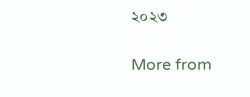২০২৩

More from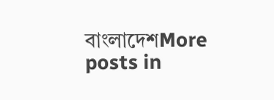বাংলাদেশMore posts in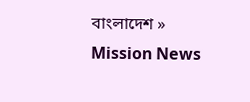বাংলাদেশ »
Mission News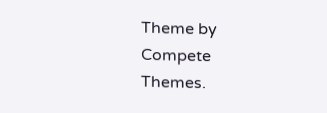Theme by Compete Themes.